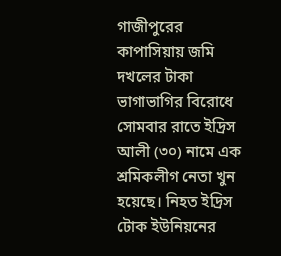গাজীপুরের কাপাসিয়ায় জমি দখলের টাকা ভাগাভাগির বিরোধে সোমবার রাতে ইদ্রিস আলী (৩০) নামে এক শ্রমিকলীগ নেতা খুন হয়েছে। নিহত ইদ্রিস টোক ইউনিয়নের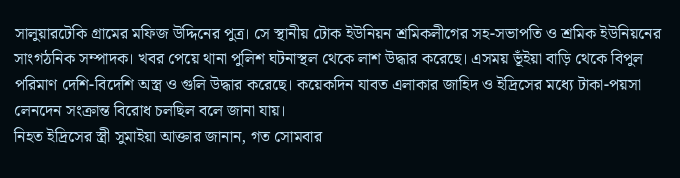সালুয়ারটেকি গ্রামের মফিজ উদ্দিনের পুত্র। সে স্থানীয় টোক ইউনিয়ন শ্রমিকলীগের সহ-সভাপতি ও শ্রমিক ইউনিয়নের সাংগঠনিক সম্পাদক। খবর পেয়ে থানা পুলিশ ঘটনাস্থল থেকে লাশ উদ্ধার করেছে। এসময় ভূঁইয়া বাড়ি থেকে বিপুল পরিমাণ দেশি-বিদেশি অস্ত্র ও গুলি উদ্ধার করেছে। কয়েকদিন যাবত এলাকার জাহিদ ও ইদ্রিসের মধ্যে টাকা-পয়সা লেনদেন সংক্রান্ত বিরোধ চলছিল বলে জানা যায়।
নিহত ইদ্রিসের স্ত্রী সুমাইয়া আক্তার জানান, গত সোমবার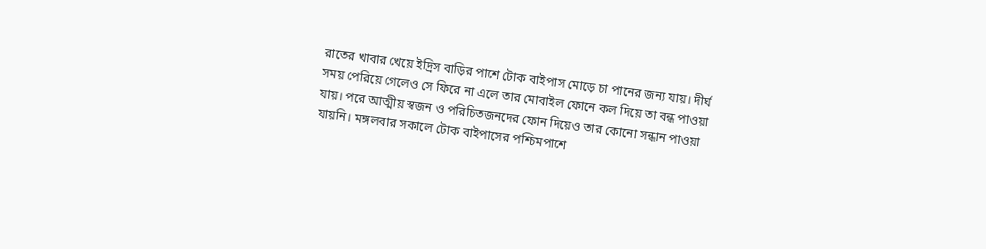রাতের খাবার খেয়ে ইদ্রিস বাড়ির পাশে টোক বাইপাস মোড়ে চা পানের জন্য যায়। দীর্ঘ সময় পেরিয়ে গেলেও সে ফিরে না এলে তার মোবাইল ফোনে কল দিয়ে তা বন্ধ পাওয়া যায়। পরে আত্মীয় স্বজন ও পরিচিতজনদের ফোন দিয়েও তার কোনো সন্ধান পাওয়া যায়নি। মঙ্গলবার সকালে টোক বাইপাসের পশ্চিমপাশে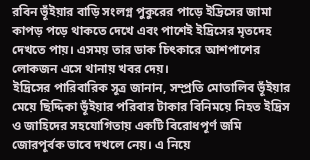রবিন ভূঁইয়ার বাড়ি সংলগ্ন পুকুরের পাড়ে ইদ্রিসের জামা কাপড় পড়ে থাকতে দেখে এবং পাশেই ইদ্রিসের মৃতদেহ দেখতে পায়। এসময় তার ডাক চিৎকারে আশপাশের লোকজন এসে থানায় খবর দেয়।
ইদ্রিসের পারিবারিক সূত্র জানান, সম্প্রতি মোতালিব ভূঁইয়ার মেয়ে ছিদ্দিকা ভূঁইয়ার পরিবার টাকার বিনিময়ে নিহত ইদ্রিস ও জাহিদের সহযোগিতায় একটি বিরোধপূর্ণ জমি জোরপূর্বক ভাবে দখলে নেয়। এ নিয়ে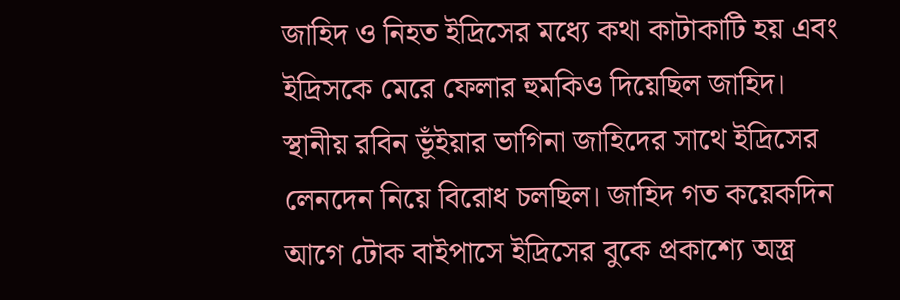জাহিদ ও নিহত ইদ্রিসের মধ্যে কথা কাটাকাটি হয় এবং ইদ্রিসকে মেরে ফেলার হুমকিও দিয়েছিল জাহিদ। স্থানীয় রবিন ভূঁইয়ার ভাগিনা জাহিদের সাথে ইদ্রিসের লেনদেন নিয়ে বিরোধ চলছিল। জাহিদ গত কয়েকদিন আগে টোক বাইপাসে ইদ্রিসের বুকে প্রকাশ্যে অস্ত্র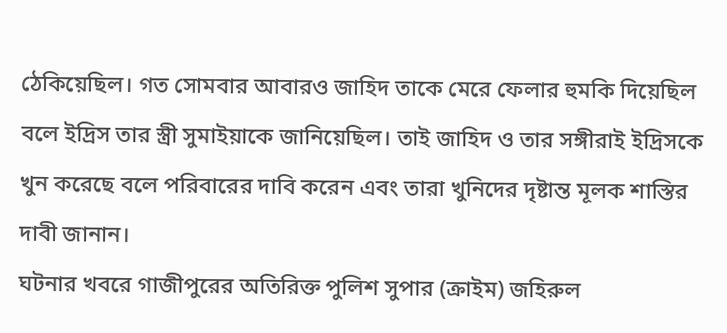ঠেকিয়েছিল। গত সোমবার আবারও জাহিদ তাকে মেরে ফেলার হুমকি দিয়েছিল বলে ইদ্রিস তার স্ত্রী সুমাইয়াকে জানিয়েছিল। তাই জাহিদ ও তার সঙ্গীরাই ইদ্রিসকে খুন করেছে বলে পরিবারের দাবি করেন এবং তারা খুনিদের দৃষ্টান্ত মূলক শাস্তির দাবী জানান।
ঘটনার খবরে গাজীপুরের অতিরিক্ত পুলিশ সুপার (ক্রাইম) জহিরুল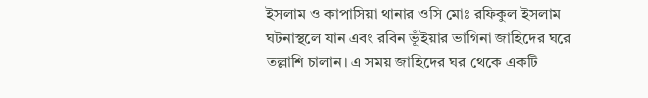ইসলাম ও কাপাসিয়া থানার ওসি মোঃ রফিকুল ইসলাম ঘটনাস্থলে যান এবং রবিন ভূঁইয়ার ভাগিনা জাহিদের ঘরে তল্লাশি চালান। এ সময় জাহিদের ঘর থেকে একটি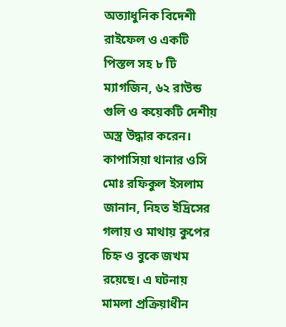অত্যাধুনিক বিদেশী রাইফেল ও একটি পিস্তল সহ ৮ টি ম্যাগজিন, ৬২ রাউন্ড গুলি ও কয়েকটি দেশীয় অস্ত্র উদ্ধার করেন।
কাপাসিয়া থানার ওসি মোঃ রফিকুল ইসলাম জানান, নিহত ইদ্রিসের গলায় ও মাথায় কুপের চিহ্ন ও বুকে জখম রয়েছে। এ ঘটনায় মামলা প্রক্রিয়াধীন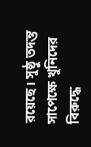রয়েছে। সুষ্ঠু তদন্ত সাপেক্ষে খুনিদের বিরুদ্ধে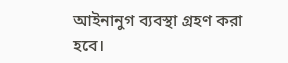আইনানুগ ব্যবস্থা গ্রহণ করা হবে।